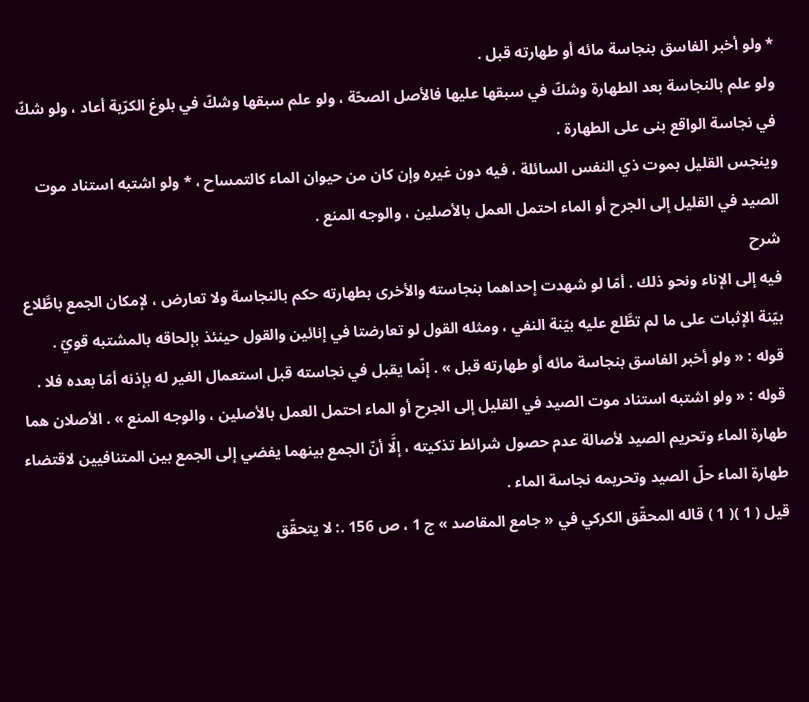* ولو أخبر الفاسق بنجاسة مائه أو طهارته قبل .
ولو علم بالنجاسة بعد الطهارة وشكّ في سبقها عليها فالأصل الصحّة ، ولو علم سبقها وشكّ في بلوغ الكرّية أعاد ، ولو شكّ في نجاسة الواقع بنى على الطهارة .
وينجس القليل بموت ذي النفس السائلة ، فيه دون غيره وإن كان من حيوان الماء كالتمساح ، * ولو اشتبه استناد موت الصيد في القليل إلى الجرح أو الماء احتمل العمل بالأصلين ، والوجه المنع .
شرح
فيه إلى الإناء ونحو ذلك . أمّا لو شهدت إحداهما بنجاسته والأخرى بطهارته حكم بالنجاسة ولا تعارض ، لإمكان الجمع باطَّلاع بيّنة الإثبات على ما لم تطَّلع عليه بيّنة النفي ، ومثله القول لو تعارضتا في إنائين والقول حينئذ بإلحاقه بالمشتبه قويّ .
قوله : « ولو أخبر الفاسق بنجاسة مائه أو طهارته قبل » . إنّما يقبل في نجاسته قبل استعمال الغير له بإذنه أمّا بعده فلا .
قوله : « ولو اشتبه استناد موت الصيد في القليل إلى الجرح أو الماء احتمل العمل بالأصلين ، والوجه المنع » . الأصلان هما طهارة الماء وتحريم الصيد لأصالة عدم حصول شرائط تذكيته ، إلَّا أنّ الجمع بينهما يفضي إلى الجمع بين المتنافيين لاقتضاء طهارة الماء حلّ الصيد وتحريمه نجاسة الماء .
قيل ( 1 )( 1 ) قاله المحقّق الكركي في « جامع المقاصد » ج 1 ، ص 156 .: لا يتحقّق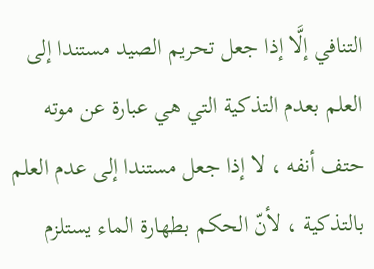التنافي إلَّا إذا جعل تحريم الصيد مستندا إلى العلم بعدم التذكية التي هي عبارة عن موته حتف أنفه ، لا إذا جعل مستندا إلى عدم العلم بالتذكية ، لأنّ الحكم بطهارة الماء يستلزم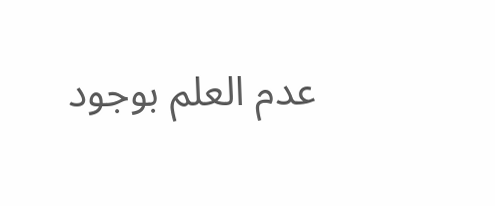عدم العلم بوجود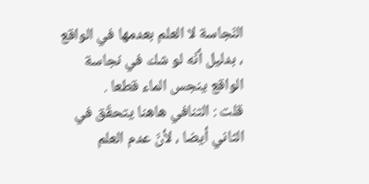النّجاسة لا العلم بعدمها في الواقع ، بدليل أنّه لو شك في نجاسة الواقع ينجس الماء قطعا .
قلت : التنافي هاهنا يتحقّق في الثاني أيضا ، لأنّ عدم العلم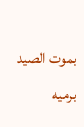بموت الصيد برميه